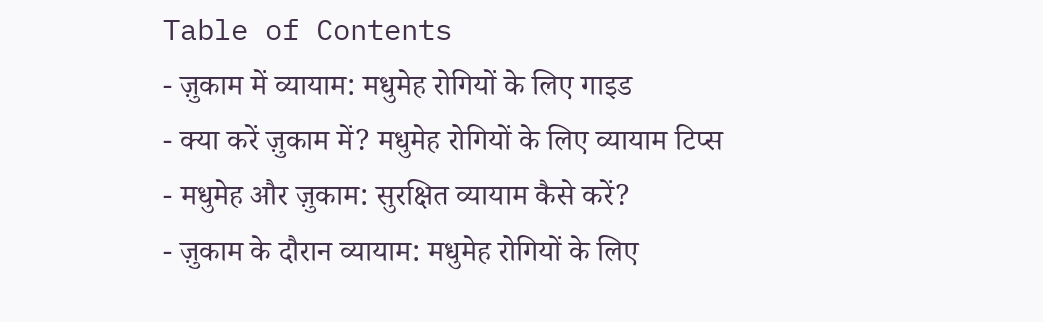Table of Contents
- ज़ुकाम में व्यायाम: मधुमेह रोगियों के लिए गाइड
- क्या करें ज़ुकाम में? मधुमेह रोगियों के लिए व्यायाम टिप्स
- मधुमेह और ज़ुकाम: सुरक्षित व्यायाम कैसे करें?
- ज़ुकाम के दौरान व्यायाम: मधुमेह रोगियों के लिए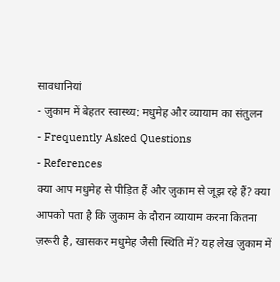सावधानियां
- ज़ुकाम में बेहतर स्वास्थ्य: मधुमेह और व्यायाम का संतुलन
- Frequently Asked Questions
- References
क्या आप मधुमेह से पीड़ित हैं और ज़ुकाम से जूझ रहे हैं? क्या आपको पता है कि ज़ुकाम के दौरान व्यायाम करना कितना ज़रूरी है, खासकर मधुमेह जैसी स्थिति में? यह लेख ज़ुकाम में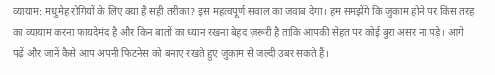व्यायाम: मधुमेह रोगियों के लिए क्या है सही तरीका? इस महत्वपूर्ण सवाल का जवाब देगा। हम समझेंगे कि ज़ुकाम होने पर किस तरह का व्यायाम करना फायदेमंद है और किन बातों का ध्यान रखना बेहद ज़रूरी है ताकि आपकी सेहत पर कोई बुरा असर ना पड़े। आगे पढ़ें और जानें कैसे आप अपनी फिटनेस को बनाए रखते हुए ज़ुकाम से जल्दी उबर सकते हैं।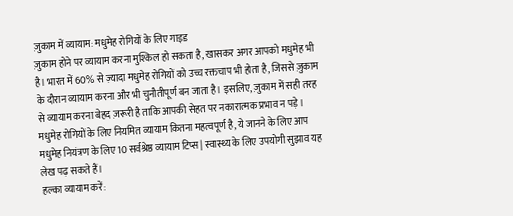ज़ुकाम में व्यायाम: मधुमेह रोगियों के लिए गाइड
ज़ुकाम होने पर व्यायाम करना मुश्किल हो सकता है, खासकर अगर आपको मधुमेह भी है। भारत में 60% से ज़्यादा मधुमेह रोगियों को उच्च रक्तचाप भी होता है, जिससे ज़ुकाम के दौरान व्यायाम करना और भी चुनौतीपूर्ण बन जाता है। इसलिए, ज़ुकाम में सही तरह से व्यायाम करना बेहद ज़रूरी है ताकि आपकी सेहत पर नकारात्मक प्रभाव न पड़े। मधुमेह रोगियों के लिए नियमित व्यायाम कितना महत्वपूर्ण है, ये जानने के लिए आप मधुमेह नियंत्रण के लिए 10 सर्वश्रेष्ठ व्यायाम टिप्स | स्वास्थ्य के लिए उपयोगी सुझाव यह लेख पढ़ सकते हैं।
हल्का व्यायाम करें: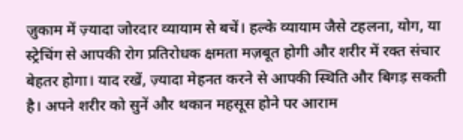ज़ुकाम में ज़्यादा जोरदार व्यायाम से बचें। हल्के व्यायाम जैसे टहलना, योग, या स्ट्रेचिंग से आपकी रोग प्रतिरोधक क्षमता मज़बूत होगी और शरीर में रक्त संचार बेहतर होगा। याद रखें, ज़्यादा मेहनत करने से आपकी स्थिति और बिगड़ सकती है। अपने शरीर को सुनें और थकान महसूस होने पर आराम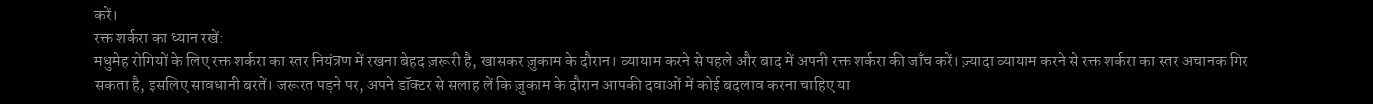करें।
रक्त शर्करा का ध्यान रखें:
मधुमेह रोगियों के लिए रक्त शर्करा का स्तर नियंत्रण में रखना बेहद ज़रूरी है, खासकर ज़ुकाम के दौरान। व्यायाम करने से पहले और बाद में अपनी रक्त शर्करा की जाँच करें। ज़्यादा व्यायाम करने से रक्त शर्करा का स्तर अचानक गिर सकता है, इसलिए सावधानी बरतें। जरूरत पड़ने पर, अपने डॉक्टर से सलाह लें कि ज़ुकाम के दौरान आपकी दवाओं में कोई बदलाव करना चाहिए या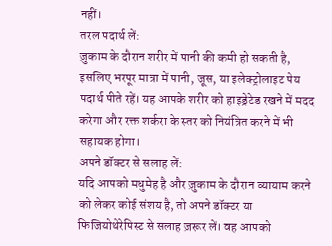नहीं।
तरल पदार्थ लें:
ज़ुकाम के दौरान शरीर में पानी की कमी हो सकती है, इसलिए भरपूर मात्रा में पानी, जूस, या इलेक्ट्रोलाइट पेय पदार्थ पीते रहें। यह आपके शरीर को हाइड्रेटेड रखने में मदद करेगा और रक्त शर्करा के स्तर को नियंत्रित करने में भी सहायक होगा।
अपने डॉक्टर से सलाह लें:
यदि आपको मधुमेह है और ज़ुकाम के दौरान व्यायाम करने को लेकर कोई संशय है, तो अपने डॉक्टर या फिजियोथेरेपिस्ट से सलाह ज़रूर लें। वह आपको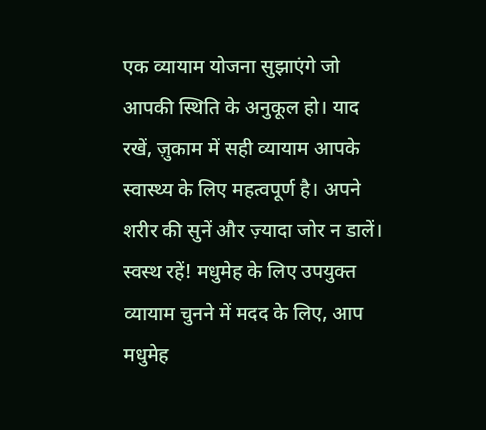एक व्यायाम योजना सुझाएंगे जो आपकी स्थिति के अनुकूल हो। याद रखें, ज़ुकाम में सही व्यायाम आपके स्वास्थ्य के लिए महत्वपूर्ण है। अपने शरीर की सुनें और ज़्यादा जोर न डालें। स्वस्थ रहें! मधुमेह के लिए उपयुक्त व्यायाम चुनने में मदद के लिए, आप मधुमेह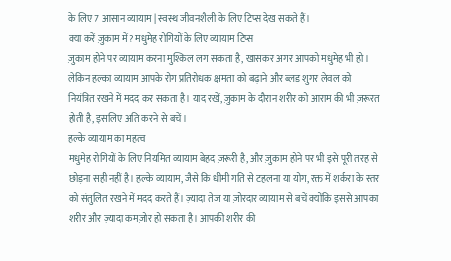के लिए 7 आसान व्यायाम | स्वस्थ जीवनशैली के लिए टिप्स देख सकते हैं।
क्या करें ज़ुकाम में? मधुमेह रोगियों के लिए व्यायाम टिप्स
ज़ुकाम होने पर व्यायाम करना मुश्किल लग सकता है, खासकर अगर आपको मधुमेह भी हो। लेकिन हल्का व्यायाम आपके रोग प्रतिरोधक क्षमता को बढ़ाने और ब्लड शुगर लेवल को नियंत्रित रखने में मदद कर सकता है। याद रखें, ज़ुकाम के दौरान शरीर को आराम की भी ज़रूरत होती है, इसलिए अति करने से बचें।
हल्के व्यायाम का महत्व
मधुमेह रोगियों के लिए नियमित व्यायाम बेहद ज़रूरी है, और ज़ुकाम होने पर भी इसे पूरी तरह से छोड़ना सही नहीं है। हल्के व्यायाम, जैसे कि धीमी गति से टहलना या योग, रक्त में शर्करा के स्तर को संतुलित रखने में मदद करते हैं। ज़्यादा तेज या ज़ोरदार व्यायाम से बचें क्योंकि इससे आपका शरीर और ज़्यादा कमज़ोर हो सकता है। आपकी शरीर की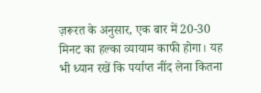ज़रूरत के अनुसार, एक बार में 20-30 मिनट का हल्का व्यायाम काफी होगा। यह भी ध्यान रखें कि पर्याप्त नींद लेना कितना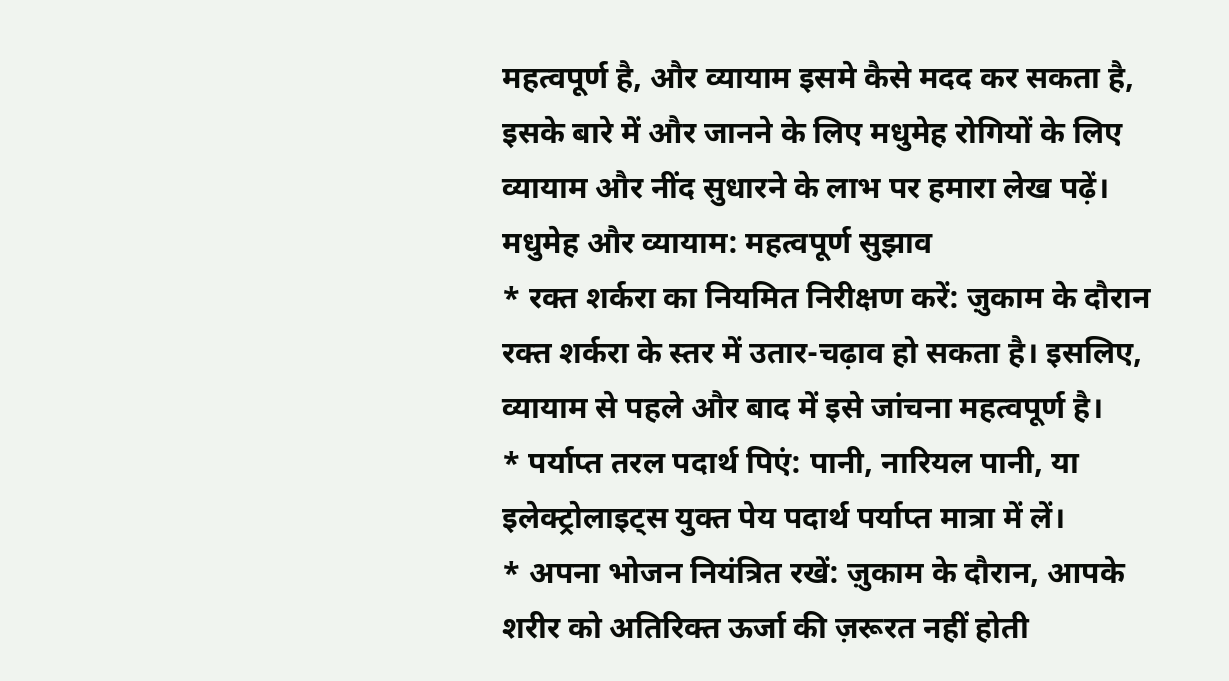महत्वपूर्ण है, और व्यायाम इसमे कैसे मदद कर सकता है, इसके बारे में और जानने के लिए मधुमेह रोगियों के लिए व्यायाम और नींद सुधारने के लाभ पर हमारा लेख पढ़ें।
मधुमेह और व्यायाम: महत्वपूर्ण सुझाव
* रक्त शर्करा का नियमित निरीक्षण करें: ज़ुकाम के दौरान रक्त शर्करा के स्तर में उतार-चढ़ाव हो सकता है। इसलिए, व्यायाम से पहले और बाद में इसे जांचना महत्वपूर्ण है।
* पर्याप्त तरल पदार्थ पिएं: पानी, नारियल पानी, या इलेक्ट्रोलाइट्स युक्त पेय पदार्थ पर्याप्त मात्रा में लें।
* अपना भोजन नियंत्रित रखें: ज़ुकाम के दौरान, आपके शरीर को अतिरिक्त ऊर्जा की ज़रूरत नहीं होती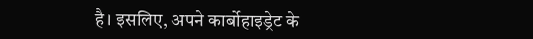है। इसलिए, अपने कार्बोहाइड्रेट के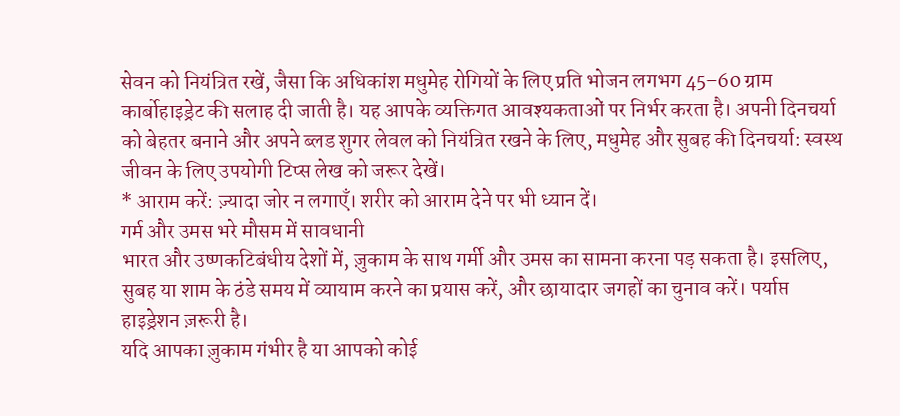सेवन को नियंत्रित रखें, जैसा कि अधिकांश मधुमेह रोगियों के लिए प्रति भोजन लगभग 45–60 ग्राम कार्बोहाइड्रेट की सलाह दी जाती है। यह आपके व्यक्तिगत आवश्यकताओं पर निर्भर करता है। अपनी दिनचर्या को बेहतर बनाने और अपने ब्लड शुगर लेवल को नियंत्रित रखने के लिए, मधुमेह और सुबह की दिनचर्या: स्वस्थ जीवन के लिए उपयोगी टिप्स लेख को जरूर देखें।
* आराम करें: ज़्यादा जोर न लगाएँ। शरीर को आराम देने पर भी ध्यान दें।
गर्म और उमस भरे मौसम में सावधानी
भारत और उष्णकटिबंधीय देशों में, ज़ुकाम के साथ गर्मी और उमस का सामना करना पड़ सकता है। इसलिए, सुबह या शाम के ठंडे समय में व्यायाम करने का प्रयास करें, और छायादार जगहों का चुनाव करें। पर्याप्त हाइड्रेशन ज़रूरी है।
यदि आपका ज़ुकाम गंभीर है या आपको कोई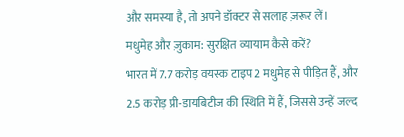और समस्या है, तो अपने डॉक्टर से सलाह ज़रूर लें।
मधुमेह और ज़ुकाम: सुरक्षित व्यायाम कैसे करें?
भारत में 7.7 करोड़ वयस्क टाइप 2 मधुमेह से पीड़ित हैं, और 2.5 करोड़ प्री-डायबिटीज की स्थिति में हैं, जिससे उन्हें जल्द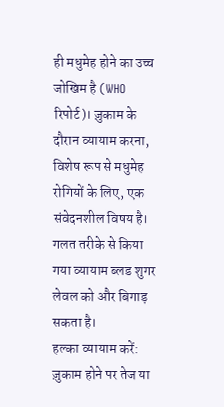ही मधुमेह होने का उच्च जोखिम है (WHO रिपोर्ट)। ज़ुकाम के दौरान व्यायाम करना, विशेष रूप से मधुमेह रोगियों के लिए, एक संवेदनशील विषय है। गलत तरीके से किया गया व्यायाम ब्लड शुगर लेवल को और बिगाड़ सकता है।
हल्का व्यायाम करें:
ज़ुकाम होने पर तेज या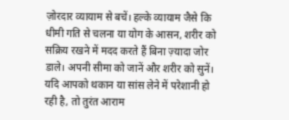ज़ोरदार व्यायाम से बचें। हल्के व्यायाम जैसे कि धीमी गति से चलना या योग के आसन, शरीर को सक्रिय रखने में मदद करते हैं बिना ज़्यादा जोर डाले। अपनी सीमा को जानें और शरीर को सुनें। यदि आपको थकान या सांस लेने में परेशानी हो रही है, तो तुरंत आराम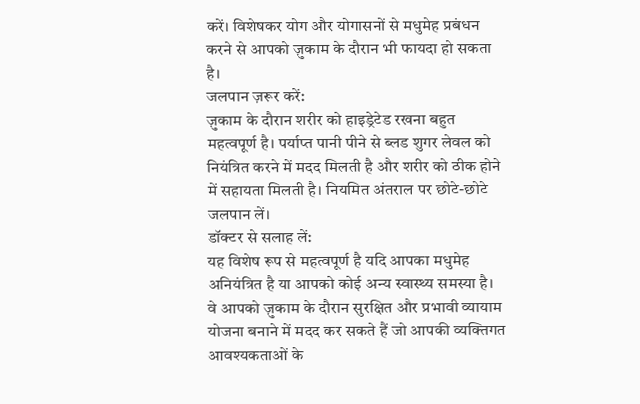करें। विशेषकर योग और योगासनों से मधुमेह प्रबंधन करने से आपको ज़ुकाम के दौरान भी फायदा हो सकता है।
जलपान ज़रूर करें:
ज़ुकाम के दौरान शरीर को हाइड्रेटेड रखना बहुत महत्वपूर्ण है। पर्याप्त पानी पीने से ब्लड शुगर लेवल को नियंत्रित करने में मदद मिलती है और शरीर को ठीक होने में सहायता मिलती है। नियमित अंतराल पर छोटे-छोटे जलपान लें।
डॉक्टर से सलाह लें:
यह विशेष रूप से महत्वपूर्ण है यदि आपका मधुमेह अनियंत्रित है या आपको कोई अन्य स्वास्थ्य समस्या है। वे आपको ज़ुकाम के दौरान सुरक्षित और प्रभावी व्यायाम योजना बनाने में मदद कर सकते हैं जो आपकी व्यक्तिगत आवश्यकताओं के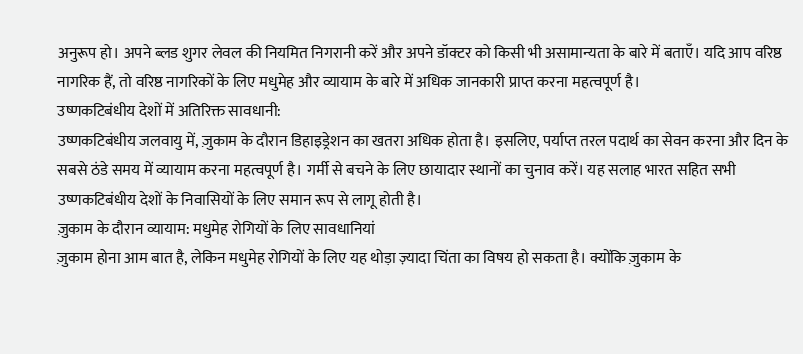अनुरूप हो। अपने ब्लड शुगर लेवल की नियमित निगरानी करें और अपने डॉक्टर को किसी भी असामान्यता के बारे में बताएँ। यदि आप वरिष्ठ नागरिक हैं, तो वरिष्ठ नागरिकों के लिए मधुमेह और व्यायाम के बारे में अधिक जानकारी प्राप्त करना महत्वपूर्ण है।
उष्णकटिबंधीय देशों में अतिरिक्त सावधानी:
उष्णकटिबंधीय जलवायु में, ज़ुकाम के दौरान डिहाइड्रेशन का खतरा अधिक होता है। इसलिए, पर्याप्त तरल पदार्थ का सेवन करना और दिन के सबसे ठंडे समय में व्यायाम करना महत्वपूर्ण है। गर्मी से बचने के लिए छायादार स्थानों का चुनाव करें। यह सलाह भारत सहित सभी उष्णकटिबंधीय देशों के निवासियों के लिए समान रूप से लागू होती है।
ज़ुकाम के दौरान व्यायाम: मधुमेह रोगियों के लिए सावधानियां
ज़ुकाम होना आम बात है, लेकिन मधुमेह रोगियों के लिए यह थोड़ा ज़्यादा चिंता का विषय हो सकता है। क्योंकि ज़ुकाम के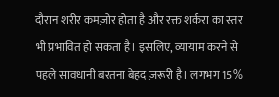दौरान शरीर कमज़ोर होता है और रक्त शर्करा का स्तर भी प्रभावित हो सकता है। इसलिए, व्यायाम करने से पहले सावधानी बरतना बेहद ज़रूरी है। लगभग 15%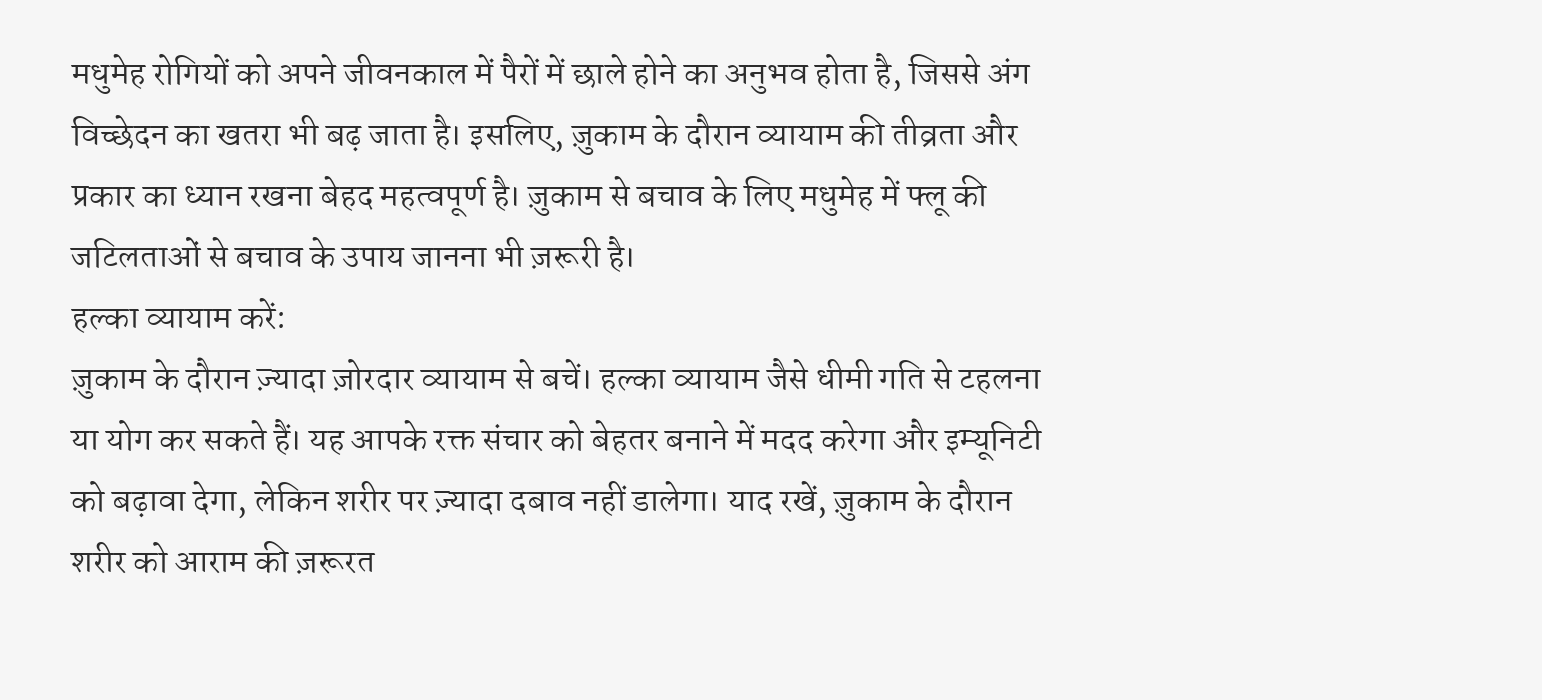मधुमेह रोगियों को अपने जीवनकाल में पैरों में छाले होने का अनुभव होता है, जिससे अंग विच्छेदन का खतरा भी बढ़ जाता है। इसलिए, ज़ुकाम के दौरान व्यायाम की तीव्रता और प्रकार का ध्यान रखना बेहद महत्वपूर्ण है। ज़ुकाम से बचाव के लिए मधुमेह में फ्लू की जटिलताओं से बचाव के उपाय जानना भी ज़रूरी है।
हल्का व्यायाम करें:
ज़ुकाम के दौरान ज़्यादा ज़ोरदार व्यायाम से बचें। हल्का व्यायाम जैसे धीमी गति से टहलना या योग कर सकते हैं। यह आपके रक्त संचार को बेहतर बनाने में मदद करेगा और इम्यूनिटी को बढ़ावा देगा, लेकिन शरीर पर ज़्यादा दबाव नहीं डालेगा। याद रखें, ज़ुकाम के दौरान शरीर को आराम की ज़रूरत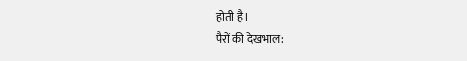होती है।
पैरों की देखभाल: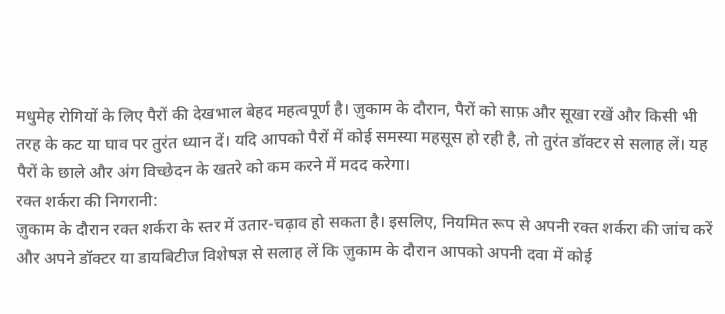मधुमेह रोगियों के लिए पैरों की देखभाल बेहद महत्वपूर्ण है। ज़ुकाम के दौरान, पैरों को साफ़ और सूखा रखें और किसी भी तरह के कट या घाव पर तुरंत ध्यान दें। यदि आपको पैरों में कोई समस्या महसूस हो रही है, तो तुरंत डॉक्टर से सलाह लें। यह पैरों के छाले और अंग विच्छेदन के खतरे को कम करने में मदद करेगा।
रक्त शर्करा की निगरानी:
ज़ुकाम के दौरान रक्त शर्करा के स्तर में उतार-चढ़ाव हो सकता है। इसलिए, नियमित रूप से अपनी रक्त शर्करा की जांच करें और अपने डॉक्टर या डायबिटीज विशेषज्ञ से सलाह लें कि ज़ुकाम के दौरान आपको अपनी दवा में कोई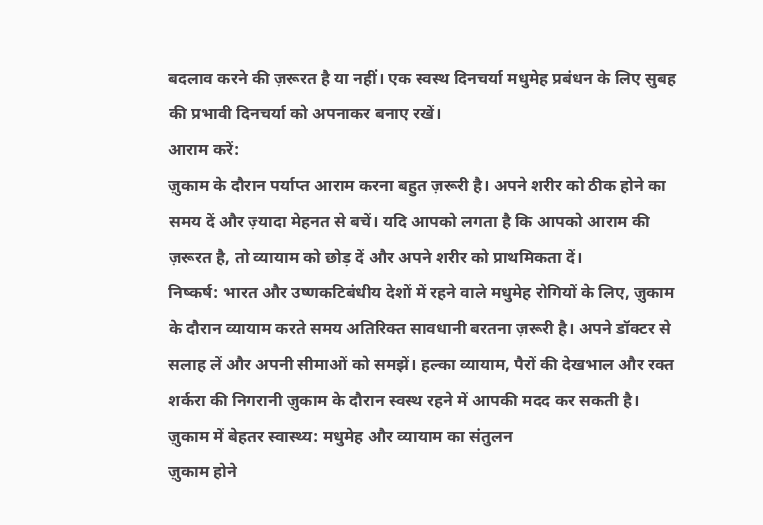बदलाव करने की ज़रूरत है या नहीं। एक स्वस्थ दिनचर्या मधुमेह प्रबंधन के लिए सुबह की प्रभावी दिनचर्या को अपनाकर बनाए रखें।
आराम करें:
ज़ुकाम के दौरान पर्याप्त आराम करना बहुत ज़रूरी है। अपने शरीर को ठीक होने का समय दें और ज़्यादा मेहनत से बचें। यदि आपको लगता है कि आपको आराम की ज़रूरत है, तो व्यायाम को छोड़ दें और अपने शरीर को प्राथमिकता दें।
निष्कर्ष: भारत और उष्णकटिबंधीय देशों में रहने वाले मधुमेह रोगियों के लिए, ज़ुकाम के दौरान व्यायाम करते समय अतिरिक्त सावधानी बरतना ज़रूरी है। अपने डॉक्टर से सलाह लें और अपनी सीमाओं को समझें। हल्का व्यायाम, पैरों की देखभाल और रक्त शर्करा की निगरानी ज़ुकाम के दौरान स्वस्थ रहने में आपकी मदद कर सकती है।
ज़ुकाम में बेहतर स्वास्थ्य: मधुमेह और व्यायाम का संतुलन
ज़ुकाम होने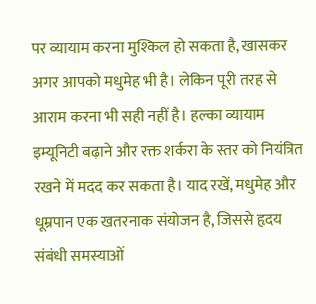पर व्यायाम करना मुश्किल हो सकता है, खासकर अगर आपको मधुमेह भी है। लेकिन पूरी तरह से आराम करना भी सही नहीं है। हल्का व्यायाम इम्यूनिटी बढ़ाने और रक्त शर्करा के स्तर को नियंत्रित रखने में मदद कर सकता है। याद रखें, मधुमेह और धूम्रपान एक खतरनाक संयोजन है, जिससे हृदय संबंधी समस्याओं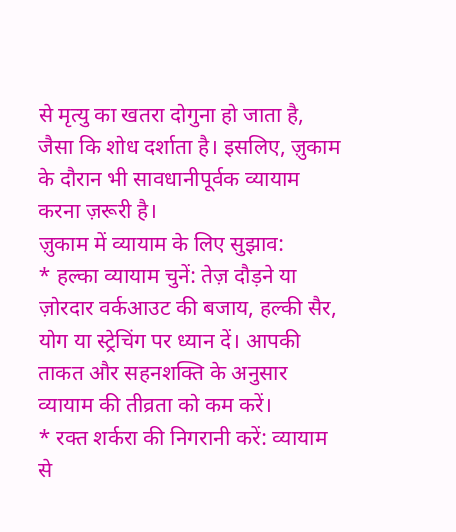से मृत्यु का खतरा दोगुना हो जाता है, जैसा कि शोध दर्शाता है। इसलिए, ज़ुकाम के दौरान भी सावधानीपूर्वक व्यायाम करना ज़रूरी है।
ज़ुकाम में व्यायाम के लिए सुझाव:
* हल्का व्यायाम चुनें: तेज़ दौड़ने या ज़ोरदार वर्कआउट की बजाय, हल्की सैर, योग या स्ट्रेचिंग पर ध्यान दें। आपकी ताकत और सहनशक्ति के अनुसार व्यायाम की तीव्रता को कम करें।
* रक्त शर्करा की निगरानी करें: व्यायाम से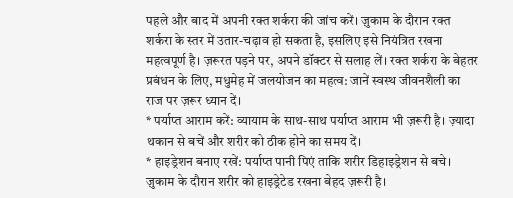पहले और बाद में अपनी रक्त शर्करा की जांच करें। ज़ुकाम के दौरान रक्त शर्करा के स्तर में उतार-चढ़ाव हो सकता है, इसलिए इसे नियंत्रित रखना महत्वपूर्ण है। ज़रूरत पड़ने पर, अपने डॉक्टर से सलाह लें। रक्त शर्करा के बेहतर प्रबंधन के लिए, मधुमेह में जलयोजन का महत्व: जानें स्वस्थ जीवनशैली का राज पर ज़रूर ध्यान दें।
* पर्याप्त आराम करें: व्यायाम के साथ-साथ पर्याप्त आराम भी ज़रूरी है। ज़्यादा थकान से बचें और शरीर को ठीक होने का समय दें।
* हाइड्रेशन बनाए रखें: पर्याप्त पानी पिएं ताकि शरीर डिहाइड्रेशन से बचे। ज़ुकाम के दौरान शरीर को हाइड्रेटेड रखना बेहद ज़रूरी है।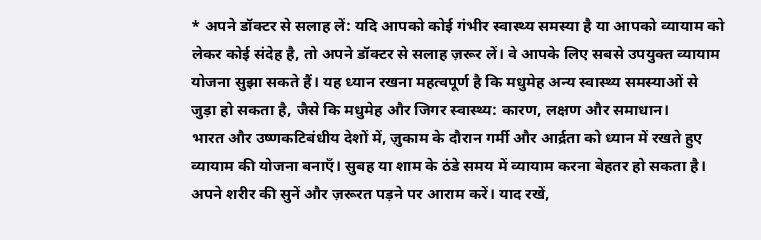* अपने डॉक्टर से सलाह लें: यदि आपको कोई गंभीर स्वास्थ्य समस्या है या आपको व्यायाम को लेकर कोई संदेह है, तो अपने डॉक्टर से सलाह ज़रूर लें। वे आपके लिए सबसे उपयुक्त व्यायाम योजना सुझा सकते हैं। यह ध्यान रखना महत्वपूर्ण है कि मधुमेह अन्य स्वास्थ्य समस्याओं से जुड़ा हो सकता है, जैसे कि मधुमेह और जिगर स्वास्थ्य: कारण, लक्षण और समाधान।
भारत और उष्णकटिबंधीय देशों में, ज़ुकाम के दौरान गर्मी और आर्द्रता को ध्यान में रखते हुए व्यायाम की योजना बनाएँ। सुबह या शाम के ठंडे समय में व्यायाम करना बेहतर हो सकता है। अपने शरीर की सुनें और ज़रूरत पड़ने पर आराम करें। याद रखें,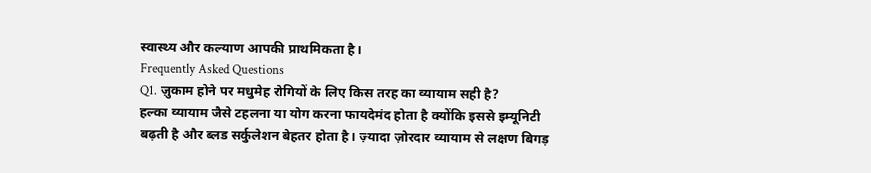स्वास्थ्य और कल्याण आपकी प्राथमिकता है।
Frequently Asked Questions
Q1. ज़ुकाम होने पर मधुमेह रोगियों के लिए किस तरह का व्यायाम सही है?
हल्का व्यायाम जैसे टहलना या योग करना फायदेमंद होता है क्योंकि इससे इम्यूनिटी बढ़ती है और ब्लड सर्कुलेशन बेहतर होता है। ज़्यादा ज़ोरदार व्यायाम से लक्षण बिगड़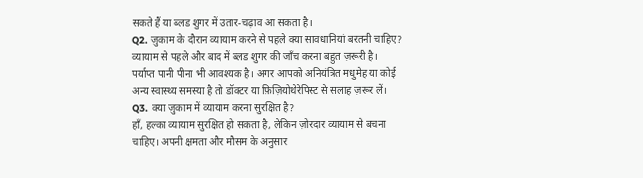सकते हैं या ब्लड शुगर में उतार-चढ़ाव आ सकता है।
Q2. ज़ुकाम के दौरान व्यायाम करने से पहले क्या सावधानियां बरतनी चाहिए?
व्यायाम से पहले और बाद में ब्लड शुगर की जाँच करना बहुत ज़रूरी है। पर्याप्त पानी पीना भी आवश्यक है। अगर आपको अनियंत्रित मधुमेह या कोई अन्य स्वास्थ्य समस्या है तो डॉक्टर या फ़िज़ियोथेरेपिस्ट से सलाह ज़रूर लें।
Q3. क्या ज़ुकाम में व्यायाम करना सुरक्षित है?
हाँ, हल्का व्यायाम सुरक्षित हो सकता है, लेकिन ज़ोरदार व्यायाम से बचना चाहिए। अपनी क्षमता और मौसम के अनुसार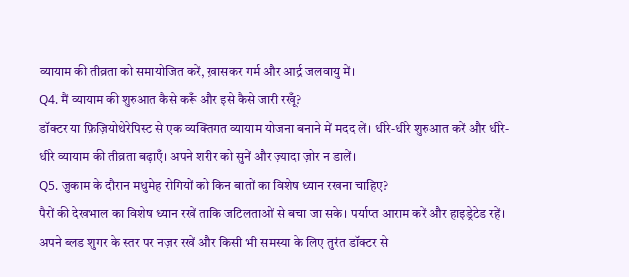व्यायाम की तीव्रता को समायोजित करें, ख़ासकर गर्म और आर्द्र जलवायु में।
Q4. मैं व्यायाम की शुरुआत कैसे करूँ और इसे कैसे जारी रखूँ?
डॉक्टर या फ़िज़ियोथेरेपिस्ट से एक व्यक्तिगत व्यायाम योजना बनाने में मदद लें। धीरे-धीरे शुरुआत करें और धीरे-धीरे व्यायाम की तीव्रता बढ़ाएँ। अपने शरीर को सुनें और ज़्यादा ज़ोर न डालें।
Q5. ज़ुकाम के दौरान मधुमेह रोगियों को किन बातों का विशेष ध्यान रखना चाहिए?
पैरों की देखभाल का विशेष ध्यान रखें ताकि जटिलताओं से बचा जा सके। पर्याप्त आराम करें और हाइड्रेटेड रहें। अपने ब्लड शुगर के स्तर पर नज़र रखें और किसी भी समस्या के लिए तुरंत डॉक्टर से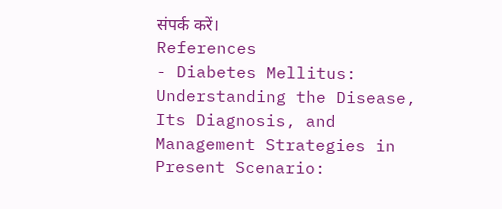संपर्क करें।
References
- Diabetes Mellitus: Understanding the Disease, Its Diagnosis, and Management Strategies in Present Scenario: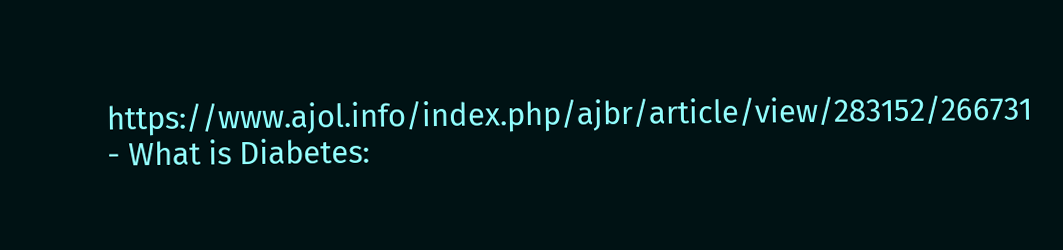https://www.ajol.info/index.php/ajbr/article/view/283152/266731
- What is Diabetes: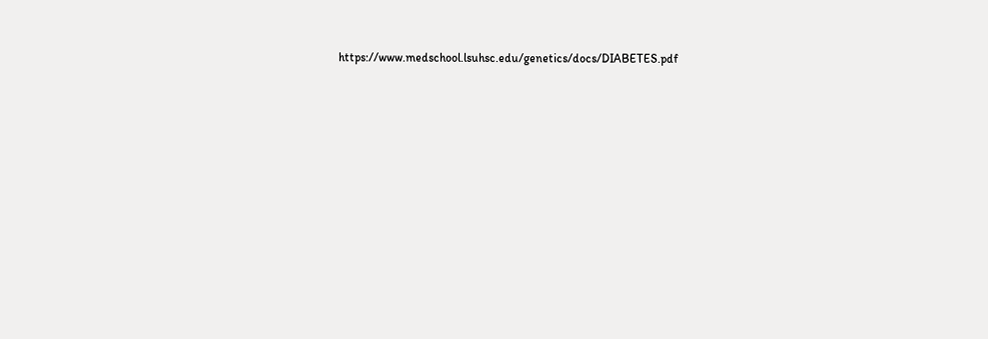https://www.medschool.lsuhsc.edu/genetics/docs/DIABETES.pdf